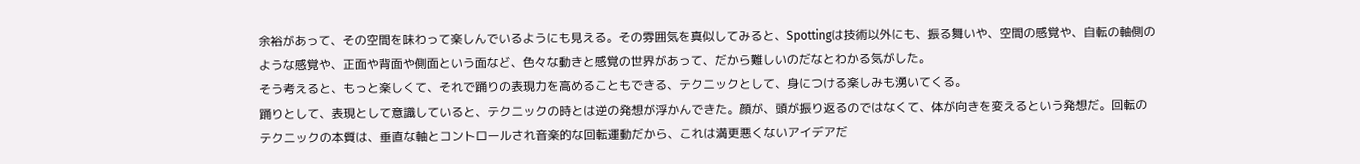余裕があって、その空間を味わって楽しんでいるようにも見える。その雰囲気を真似してみると、Spottingは技術以外にも、振る舞いや、空間の感覚や、自転の軸側のような感覚や、正面や背面や側面という面など、色々な動きと感覚の世界があって、だから難しいのだなとわかる気がした。
そう考えると、もっと楽しくて、それで踊りの表現力を高めることもできる、テクニックとして、身につける楽しみも湧いてくる。
踊りとして、表現として意識していると、テクニックの時とは逆の発想が浮かんできた。顔が、頭が振り返るのではなくて、体が向きを変えるという発想だ。回転のテクニックの本質は、垂直な軸とコントロールされ音楽的な回転運動だから、これは満更悪くないアイデアだ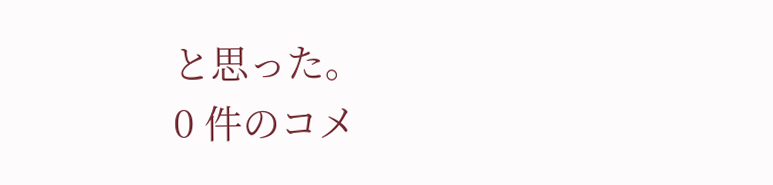と思った。
0 件のコメ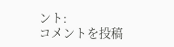ント:
コメントを投稿